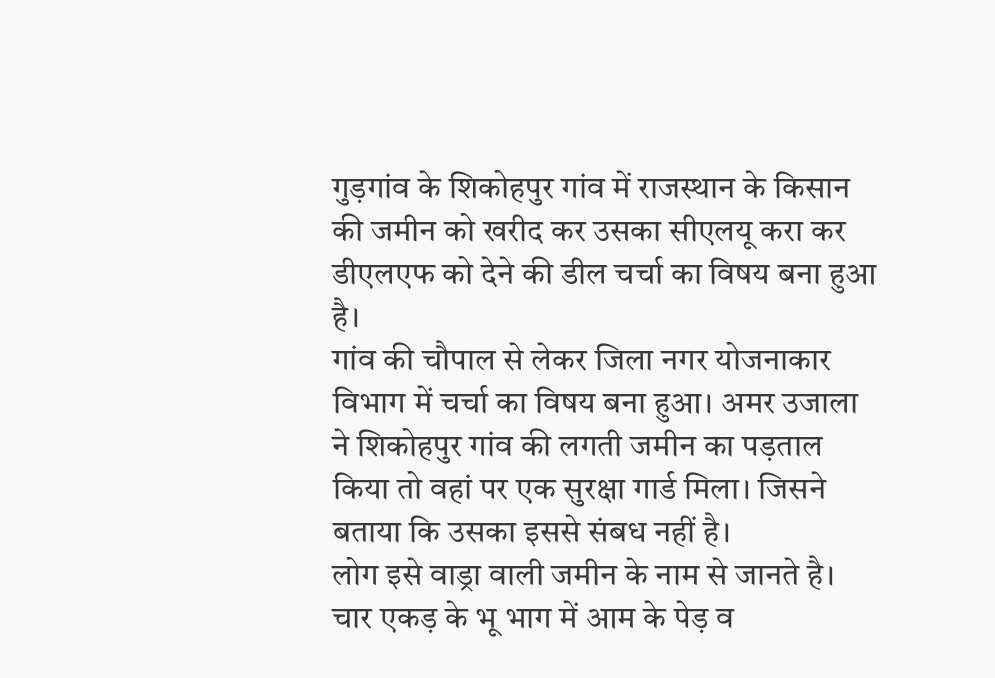गुड़गांव के शिकोहपुर गांव में राजस्थान के किसान की जमीन को खरीद कर उसका सीएलयू करा कर डीएलएफ को देने की डील चर्चा का विषय बना हुआ है।
गांव की चौपाल से लेकर जिला नगर योजनाकार विभाग में चर्चा का विषय बना हुआ। अमर उजाला ने शिकोहपुर गांव की लगती जमीन का पड़ताल किया तो वहां पर एक सुरक्षा गार्ड मिला। जिसने बताया कि उसका इससे संबध नहीं है।
लोग इसे वाड्रा वाली जमीन के नाम से जानते है। चार एकड़ के भू भाग में आम के पेड़ व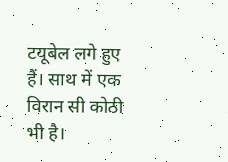टयूबेल लगे हुए हैं। साथ में एक विरान सी कोठी भी है।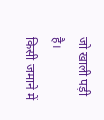जो खाली पड़ी है।
किसी जमाने में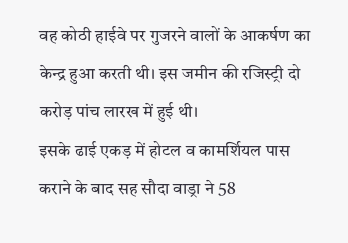वह कोठी हाईवे पर गुजरने वालों के आकर्षण का केन्द्र हुआ करती थी। इस जमीन की रजिस्ट्री दो करोड़ पांच लारख में हुई थी।
इसके ढाई एकड़ में होटल व कामर्शियल पास कराने के बाद सह सौदा वाड्रा ने 58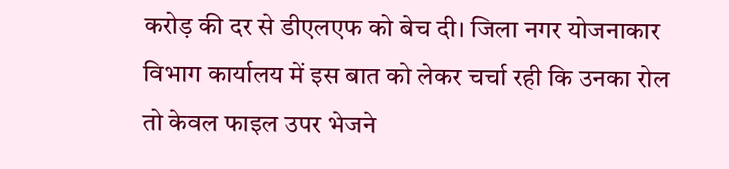करोड़ की दर से डीएलएफ को बेच दी। जिला नगर योजनाकार विभाग कार्यालय में इस बात को लेकर चर्चा रही कि उनका रोल तो केवल फाइल उपर भेजने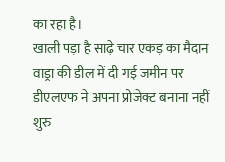का रहा है।
खाली पड़ा है साढ़े चार एकड़ का मैदान
वाड्रा की डील में दी गई जमीन पर डीएलएफ ने अपना प्रोजेक्ट बनाना नहीं शुरु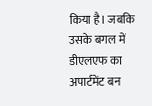किया है। जबकि उसके बगल में डीएलएफ का अपार्टमेंट बन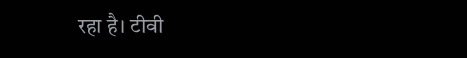रहा है। टीवी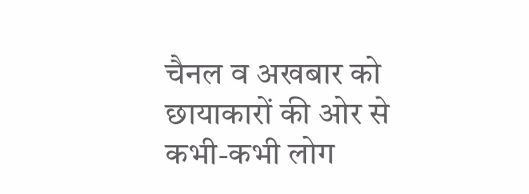चैनल व अखबार को छायाकारों की ओर से कभी-कभी लोग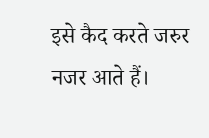इसे कैद करते जरुर नजर आते हैं।